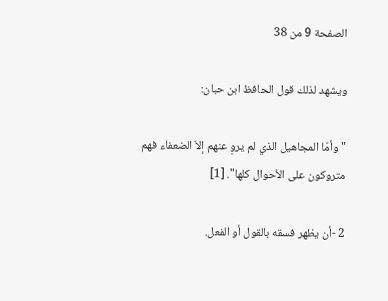الصفحة 9 من 38

ويشهد لذلك قول الحافظ ابن حبان:

"وأمّا المجاهيل الذي لم يروِ عنهم إلاّ الضعفاء فهم متروكون على الأحوال كلها". [1]

2 -أن يظهر فسقه بالقول أو الفعل.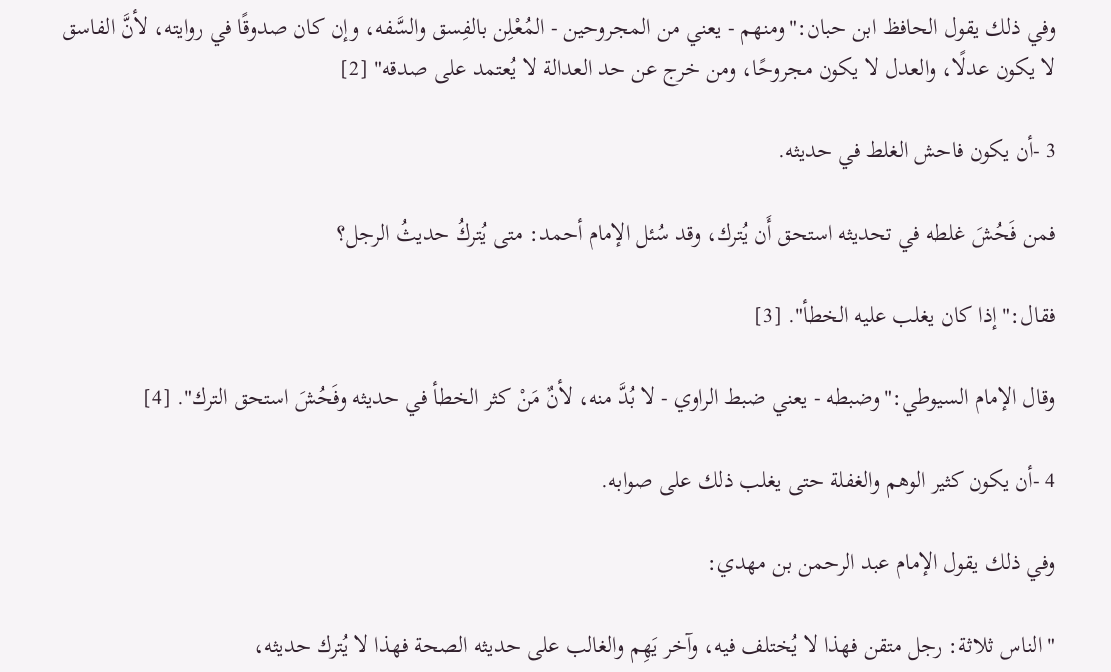وفي ذلك يقول الحافظ ابن حبان:"ومنهم - يعني من المجروحين - المُعْلِن بالفِسق والسَّفه، وإن كان صدوقًا في روايته، لأنَّ الفاسق لا يكون عدلًا، والعدل لا يكون مجروحًا، ومن خرج عن حد العدالة لا يُعتمد على صدقه" [2]

3 -أن يكون فاحش الغلط في حديثه.

فمن فَحُشَ غلطه في تحديثه استحق أَن يُترك، وقد سُئل الإمام أحمد: متى يُتركُ حديثُ الرجل؟

فقال:"إذا كان يغلب عليه الخطأ". [3]

وقال الإمام السيوطي:"وضبطه - يعني ضبط الراوي - لا بُدَّ منه، لأنٌ مَنْ كثر الخطأ في حديثه وفَحُشَ استحق الترك". [4]

4 -أن يكون كثير الوهم والغفلة حتى يغلب ذلك على صوابه.

وفي ذلك يقول الإمام عبد الرحمن بن مهدي:

"الناس ثلاثة: رجل متقن فهذا لا يُختلف فيه، وآخر يَهِم والغالب على حديثه الصحة فهذا لا يُترك حديثه،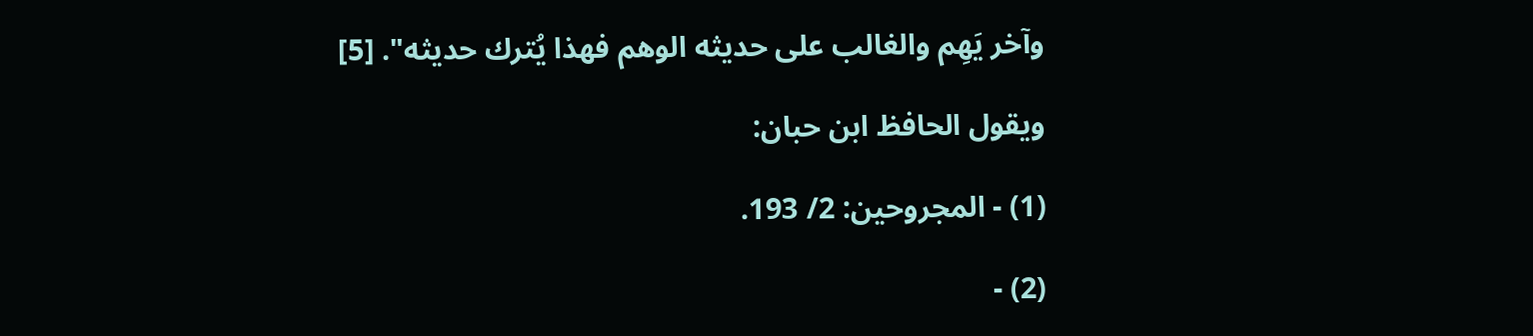وآخر يَهِم والغالب على حديثه الوهم فهذا يُترك حديثه". [5]

ويقول الحافظ ابن حبان:

(1) - المجروحين: 2/ 193.

(2) -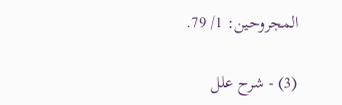المجروحين: 1/ 79.

(3) - شرح علل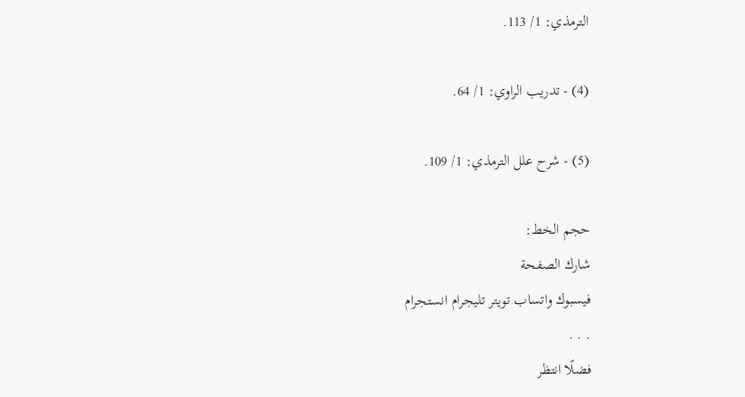الترمذي: 1/ 113.

(4) - تدريب الراوي: 1/ 64.

(5) - شرح علل الترمذي: 1/ 109.

حجم الخط:
شارك الصفحة
فيسبوك واتساب تويتر تليجرام انستجرام
. . .
فضلًا انتظر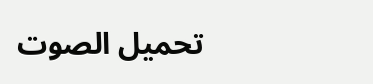تحميل الصوت